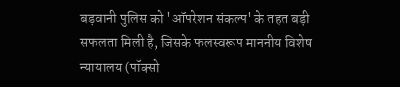बड़वानी पुलिस को 'ऑपरेशन संकल्प' के तहत बड़ी सफलता मिली है, जिसके फलस्वरूप माननीय विशेष न्यायालय (पॉक्सो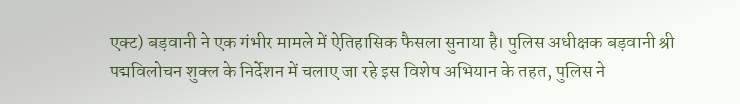एक्ट) बड़वानी ने एक गंभीर मामले में ऐतिहासिक फैसला सुनाया है। पुलिस अधीक्षक बड़वानी श्री पद्मविलोचन शुक्ल के निर्देशन में चलाए जा रहे इस विशेष अभियान के तहत, पुलिस ने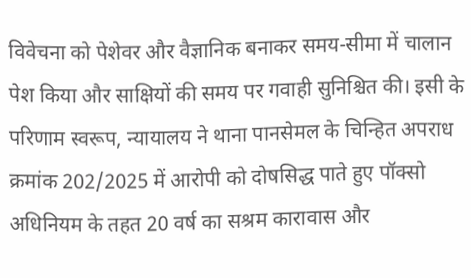विवेचना को पेशेवर और वैज्ञानिक बनाकर समय-सीमा में चालान पेश किया और साक्षियों की समय पर गवाही सुनिश्चित की। इसी के परिणाम स्वरूप, न्यायालय ने थाना पानसेमल के चिन्हित अपराध क्रमांक 202/2025 में आरोपी को दोषसिद्ध पाते हुए पॉक्सो अधिनियम के तहत 20 वर्ष का सश्रम कारावास और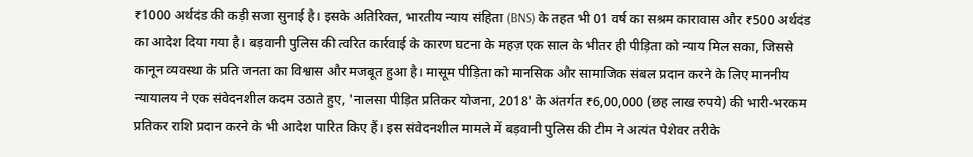₹1000 अर्थदंड की कड़ी सजा सुनाई है। इसके अतिरिक्त, भारतीय न्याय संहिता (BNS) के तहत भी 01 वर्ष का सश्रम कारावास और ₹500 अर्थदंड का आदेश दिया गया है। बड़वानी पुलिस की त्वरित कार्रवाई के कारण घटना के महज़ एक साल के भीतर ही पीड़िता को न्याय मिल सका, जिससे कानून व्यवस्था के प्रति जनता का विश्वास और मजबूत हुआ है। मासूम पीड़िता को मानसिक और सामाजिक संबल प्रदान करने के लिए माननीय न्यायालय ने एक संवेदनशील कदम उठाते हुए, 'नालसा पीड़ित प्रतिकर योजना, 2018' के अंतर्गत ₹6,00,000 (छह लाख रुपये) की भारी-भरकम प्रतिकर राशि प्रदान करने के भी आदेश पारित किए हैं। इस संवेदनशील मामले में बड़वानी पुलिस की टीम ने अत्यंत पेशेवर तरीके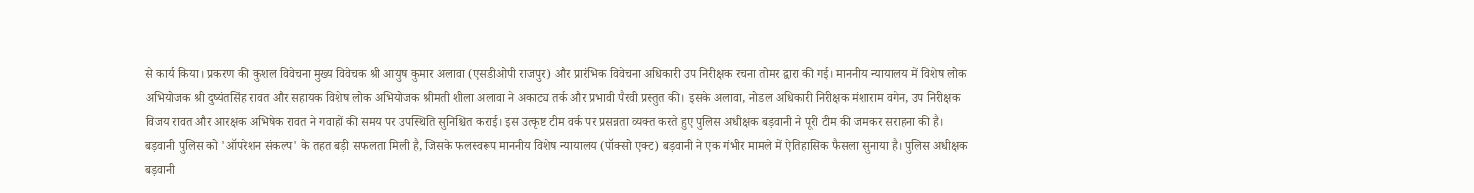से कार्य किया। प्रकरण की कुशल विवेचना मुख्य विवेचक श्री आयुष कुमार अलावा (एसडीओपी राजपुर) और प्रारंभिक विवेचना अधिकारी उप निरीक्षक रचना तोमर द्वारा की गई। माननीय न्यायालय में विशेष लोक अभियोजक श्री दुष्यंतसिंह रावत और सहायक विशेष लोक अभियोजक श्रीमती शीला अलावा ने अकाट्य तर्क और प्रभावी पैरवी प्रस्तुत की। इसके अलावा, नोडल अधिकारी निरीक्षक मंशाराम वगेन, उप निरीक्षक विजय रावत और आरक्षक अभिषेक रावत ने गवाहों की समय पर उपस्थिति सुनिश्चित कराई। इस उत्कृष्ट टीम वर्क पर प्रसन्नता व्यक्त करते हुए पुलिस अधीक्षक बड़वानी ने पूरी टीम की जमकर सराहना की है।
बड़वानी पुलिस को 'ऑपरेशन संकल्प' के तहत बड़ी सफलता मिली है, जिसके फलस्वरूप माननीय विशेष न्यायालय (पॉक्सो एक्ट) बड़वानी ने एक गंभीर मामले में ऐतिहासिक फैसला सुनाया है। पुलिस अधीक्षक बड़वानी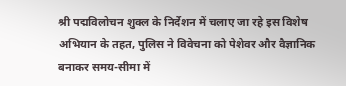श्री पद्मविलोचन शुक्ल के निर्देशन में चलाए जा रहे इस विशेष अभियान के तहत, पुलिस ने विवेचना को पेशेवर और वैज्ञानिक बनाकर समय-सीमा में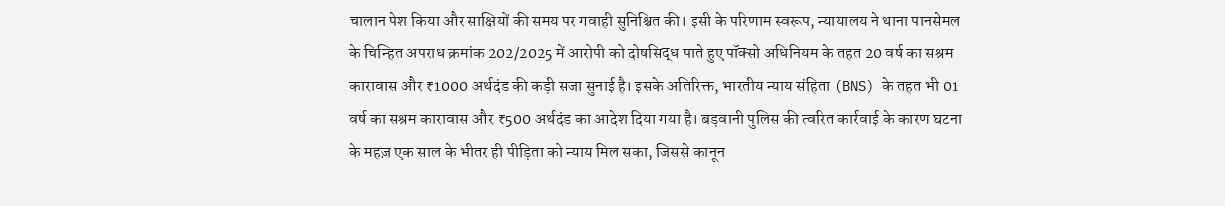चालान पेश किया और साक्षियों की समय पर गवाही सुनिश्चित की। इसी के परिणाम स्वरूप, न्यायालय ने थाना पानसेमल के चिन्हित अपराध क्रमांक 202/2025 में आरोपी को दोषसिद्ध पाते हुए पॉक्सो अधिनियम के तहत 20 वर्ष का सश्रम कारावास और ₹1000 अर्थदंड की कड़ी सजा सुनाई है। इसके अतिरिक्त, भारतीय न्याय संहिता (BNS) के तहत भी 01 वर्ष का सश्रम कारावास और ₹500 अर्थदंड का आदेश दिया गया है। बड़वानी पुलिस की त्वरित कार्रवाई के कारण घटना के महज़ एक साल के भीतर ही पीड़िता को न्याय मिल सका, जिससे कानून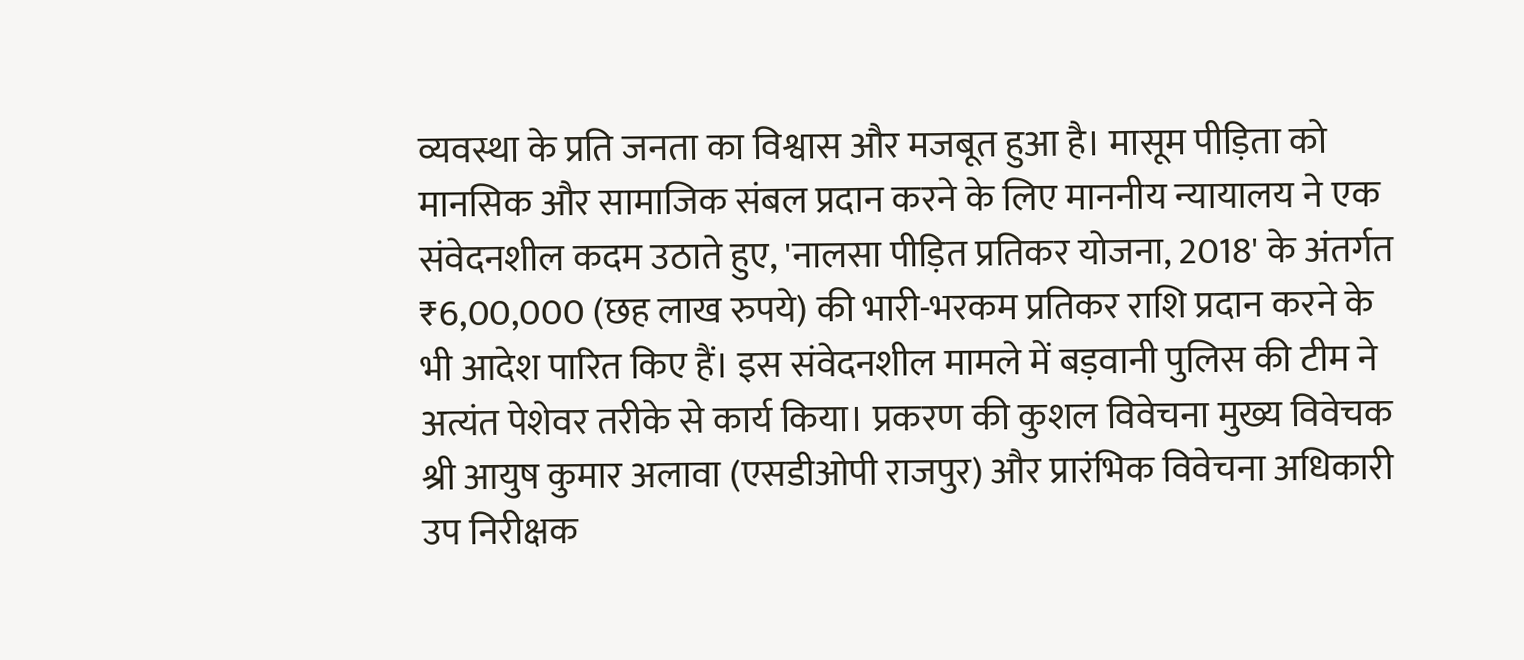व्यवस्था के प्रति जनता का विश्वास और मजबूत हुआ है। मासूम पीड़िता को मानसिक और सामाजिक संबल प्रदान करने के लिए माननीय न्यायालय ने एक संवेदनशील कदम उठाते हुए, 'नालसा पीड़ित प्रतिकर योजना, 2018' के अंतर्गत ₹6,00,000 (छह लाख रुपये) की भारी-भरकम प्रतिकर राशि प्रदान करने के भी आदेश पारित किए हैं। इस संवेदनशील मामले में बड़वानी पुलिस की टीम ने अत्यंत पेशेवर तरीके से कार्य किया। प्रकरण की कुशल विवेचना मुख्य विवेचक श्री आयुष कुमार अलावा (एसडीओपी राजपुर) और प्रारंभिक विवेचना अधिकारी उप निरीक्षक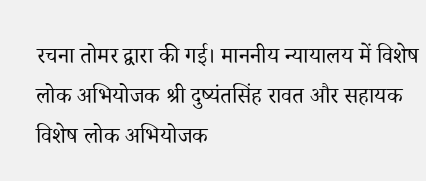रचना तोमर द्वारा की गई। माननीय न्यायालय में विशेष लोक अभियोजक श्री दुष्यंतसिंह रावत और सहायक विशेष लोक अभियोजक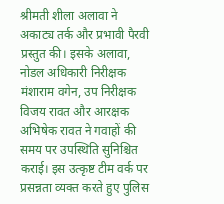श्रीमती शीला अलावा ने अकाट्य तर्क और प्रभावी पैरवी प्रस्तुत की। इसके अलावा, नोडल अधिकारी निरीक्षक मंशाराम वगेन, उप निरीक्षक विजय रावत और आरक्षक अभिषेक रावत ने गवाहों की समय पर उपस्थिति सुनिश्चित कराई। इस उत्कृष्ट टीम वर्क पर प्रसन्नता व्यक्त करते हुए पुलिस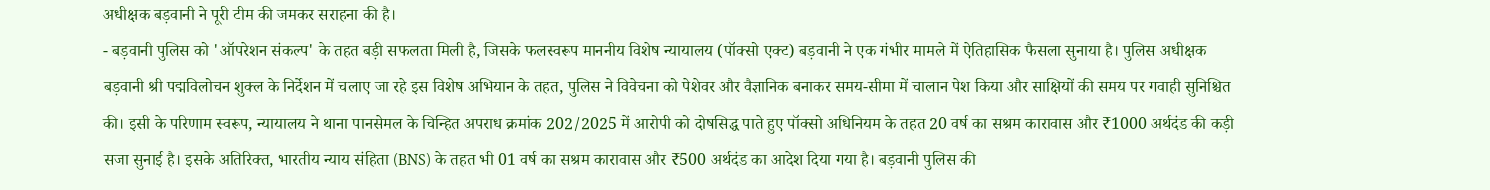अधीक्षक बड़वानी ने पूरी टीम की जमकर सराहना की है।
- बड़वानी पुलिस को 'ऑपरेशन संकल्प' के तहत बड़ी सफलता मिली है, जिसके फलस्वरूप माननीय विशेष न्यायालय (पॉक्सो एक्ट) बड़वानी ने एक गंभीर मामले में ऐतिहासिक फैसला सुनाया है। पुलिस अधीक्षक बड़वानी श्री पद्मविलोचन शुक्ल के निर्देशन में चलाए जा रहे इस विशेष अभियान के तहत, पुलिस ने विवेचना को पेशेवर और वैज्ञानिक बनाकर समय-सीमा में चालान पेश किया और साक्षियों की समय पर गवाही सुनिश्चित की। इसी के परिणाम स्वरूप, न्यायालय ने थाना पानसेमल के चिन्हित अपराध क्रमांक 202/2025 में आरोपी को दोषसिद्ध पाते हुए पॉक्सो अधिनियम के तहत 20 वर्ष का सश्रम कारावास और ₹1000 अर्थदंड की कड़ी सजा सुनाई है। इसके अतिरिक्त, भारतीय न्याय संहिता (BNS) के तहत भी 01 वर्ष का सश्रम कारावास और ₹500 अर्थदंड का आदेश दिया गया है। बड़वानी पुलिस की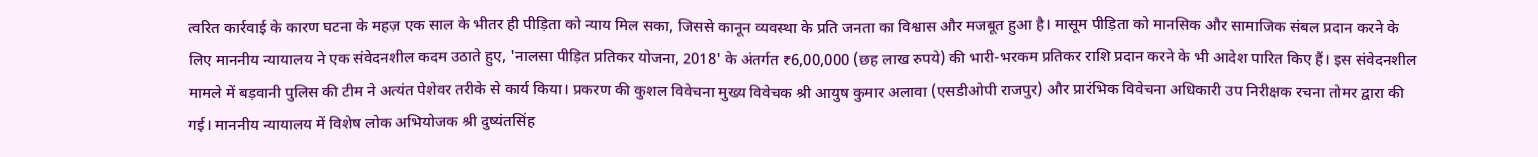त्वरित कार्रवाई के कारण घटना के महज़ एक साल के भीतर ही पीड़िता को न्याय मिल सका, जिससे कानून व्यवस्था के प्रति जनता का विश्वास और मजबूत हुआ है। मासूम पीड़िता को मानसिक और सामाजिक संबल प्रदान करने के लिए माननीय न्यायालय ने एक संवेदनशील कदम उठाते हुए, 'नालसा पीड़ित प्रतिकर योजना, 2018' के अंतर्गत ₹6,00,000 (छह लाख रुपये) की भारी-भरकम प्रतिकर राशि प्रदान करने के भी आदेश पारित किए हैं। इस संवेदनशील मामले में बड़वानी पुलिस की टीम ने अत्यंत पेशेवर तरीके से कार्य किया। प्रकरण की कुशल विवेचना मुख्य विवेचक श्री आयुष कुमार अलावा (एसडीओपी राजपुर) और प्रारंभिक विवेचना अधिकारी उप निरीक्षक रचना तोमर द्वारा की गई। माननीय न्यायालय में विशेष लोक अभियोजक श्री दुष्यंतसिंह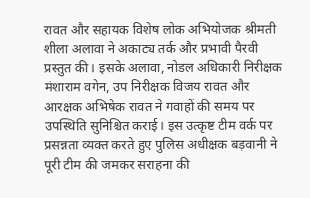रावत और सहायक विशेष लोक अभियोजक श्रीमती शीला अलावा ने अकाट्य तर्क और प्रभावी पैरवी प्रस्तुत की। इसके अलावा, नोडल अधिकारी निरीक्षक मंशाराम वगेन, उप निरीक्षक विजय रावत और आरक्षक अभिषेक रावत ने गवाहों की समय पर उपस्थिति सुनिश्चित कराई। इस उत्कृष्ट टीम वर्क पर प्रसन्नता व्यक्त करते हुए पुलिस अधीक्षक बड़वानी ने पूरी टीम की जमकर सराहना की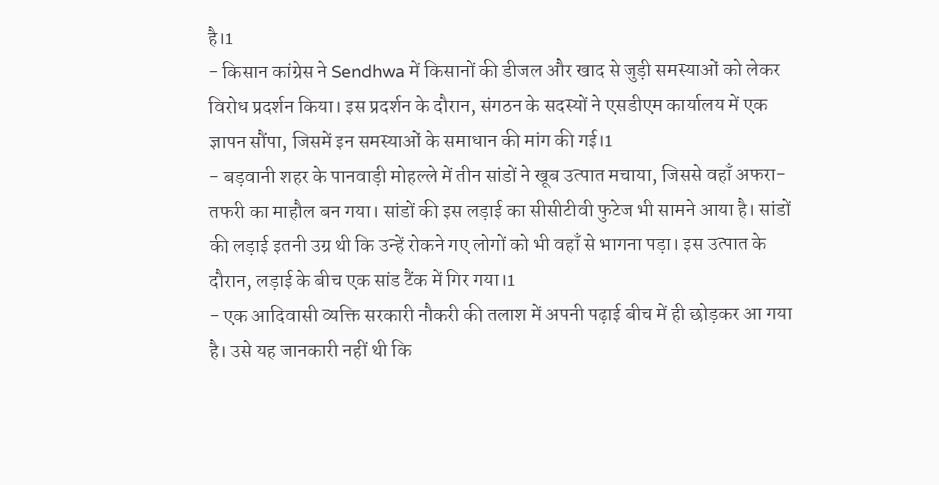है।1
- किसान कांग्रेस ने Sendhwa में किसानों की डीजल और खाद से जुड़ी समस्याओं को लेकर विरोध प्रदर्शन किया। इस प्रदर्शन के दौरान, संगठन के सदस्यों ने एसडीएम कार्यालय में एक ज्ञापन सौंपा, जिसमें इन समस्याओं के समाधान की मांग की गई।1
- बड़वानी शहर के पानवाड़ी मोहल्ले में तीन सांडों ने खूब उत्पात मचाया, जिससे वहाँ अफरा-तफरी का माहौल बन गया। सांडों की इस लड़ाई का सीसीटीवी फुटेज भी सामने आया है। सांडों की लड़ाई इतनी उग्र थी कि उन्हें रोकने गए लोगों को भी वहाँ से भागना पड़ा। इस उत्पात के दौरान, लड़ाई के बीच एक सांड टैंक में गिर गया।1
- एक आदिवासी व्यक्ति सरकारी नौकरी की तलाश में अपनी पढ़ाई बीच में ही छोड़कर आ गया है। उसे यह जानकारी नहीं थी कि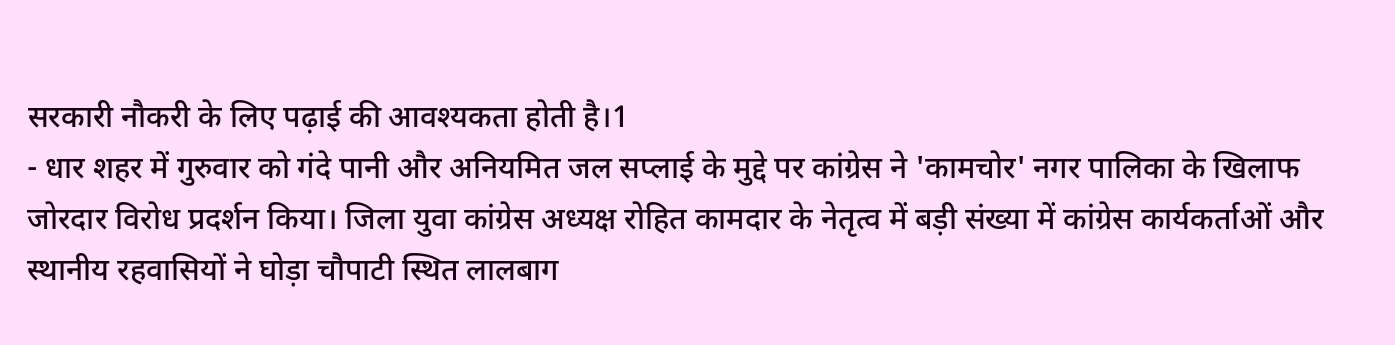सरकारी नौकरी के लिए पढ़ाई की आवश्यकता होती है।1
- धार शहर में गुरुवार को गंदे पानी और अनियमित जल सप्लाई के मुद्दे पर कांग्रेस ने 'कामचोर' नगर पालिका के खिलाफ जोरदार विरोध प्रदर्शन किया। जिला युवा कांग्रेस अध्यक्ष रोहित कामदार के नेतृत्व में बड़ी संख्या में कांग्रेस कार्यकर्ताओं और स्थानीय रहवासियों ने घोड़ा चौपाटी स्थित लालबाग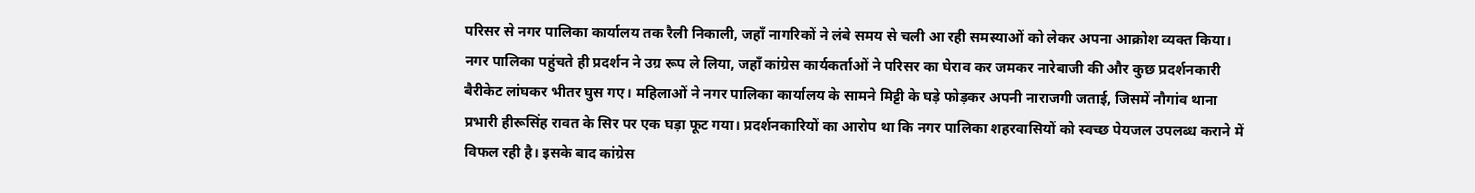परिसर से नगर पालिका कार्यालय तक रैली निकाली, जहाँ नागरिकों ने लंबे समय से चली आ रही समस्याओं को लेकर अपना आक्रोश व्यक्त किया। नगर पालिका पहुंचते ही प्रदर्शन ने उग्र रूप ले लिया, जहाँ कांग्रेस कार्यकर्ताओं ने परिसर का घेराव कर जमकर नारेबाजी की और कुछ प्रदर्शनकारी बैरीकेट लांघकर भीतर घुस गए। महिलाओं ने नगर पालिका कार्यालय के सामने मिट्टी के घड़े फोड़कर अपनी नाराजगी जताई, जिसमें नौगांव थाना प्रभारी हीरूसिंह रावत के सिर पर एक घड़ा फूट गया। प्रदर्शनकारियों का आरोप था कि नगर पालिका शहरवासियों को स्वच्छ पेयजल उपलब्ध कराने में विफल रही है। इसके बाद कांग्रेस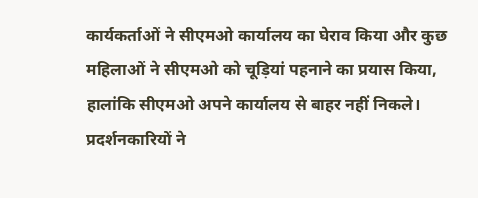कार्यकर्ताओं ने सीएमओ कार्यालय का घेराव किया और कुछ महिलाओं ने सीएमओ को चूड़ियां पहनाने का प्रयास किया, हालांकि सीएमओ अपने कार्यालय से बाहर नहीं निकले। प्रदर्शनकारियों ने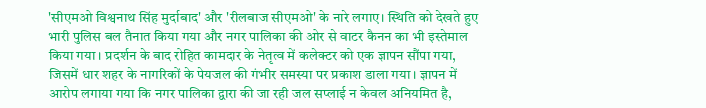'सीएमओ विश्वनाथ सिंह मुर्दाबाद' और 'रीलबाज सीएमओ' के नारे लगाए। स्थिति को देखते हुए भारी पुलिस बल तैनात किया गया और नगर पालिका की ओर से वाटर कैनन का भी इस्तेमाल किया गया। प्रदर्शन के बाद रोहित कामदार के नेतृत्व में कलेक्टर को एक ज्ञापन सौंपा गया, जिसमें धार शहर के नागरिकों के पेयजल की गंभीर समस्या पर प्रकाश डाला गया। ज्ञापन में आरोप लगाया गया कि नगर पालिका द्वारा की जा रही जल सप्लाई न केवल अनियमित है,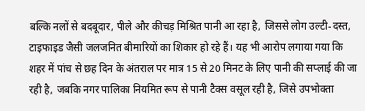बल्कि नलों से बदबूदार, पीले और कीचड़ मिश्रित पानी आ रहा है, जिससे लोग उल्टी-दस्त, टाइफाइड जैसी जलजनित बीमारियों का शिकार हो रहे हैं। यह भी आरोप लगाया गया कि शहर में पांच से छह दिन के अंतराल पर मात्र 15 से 20 मिनट के लिए पानी की सप्लाई की जा रही है, जबकि नगर पालिका नियमित रूप से पानी टैक्स वसूल रही है, जिसे उपभोक्ता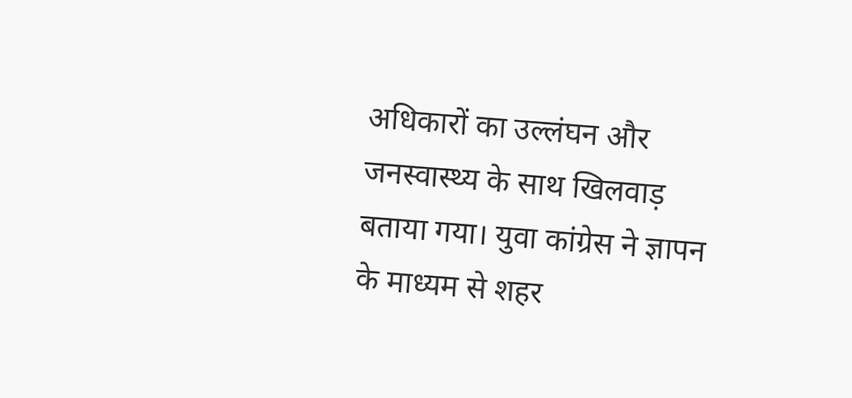अधिकारों का उल्लंघन और जनस्वास्थ्य के साथ खिलवाड़ बताया गया। युवा कांग्रेस ने ज्ञापन के माध्यम से शहर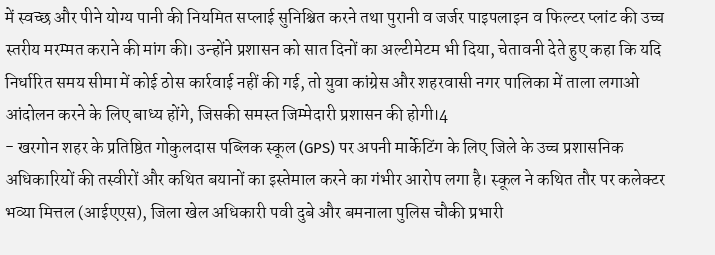में स्वच्छ और पीने योग्य पानी की नियमित सप्लाई सुनिश्चित करने तथा पुरानी व जर्जर पाइपलाइन व फिल्टर प्लांट की उच्च स्तरीय मरम्मत कराने की मांग की। उन्होंने प्रशासन को सात दिनों का अल्टीमेटम भी दिया, चेतावनी देते हुए कहा कि यदि निर्धारित समय सीमा में कोई ठोस कार्रवाई नहीं की गई, तो युवा कांग्रेस और शहरवासी नगर पालिका में ताला लगाओ आंदोलन करने के लिए बाध्य होंगे, जिसकी समस्त जिम्मेदारी प्रशासन की होगी।4
- खरगोन शहर के प्रतिष्ठित गोकुलदास पब्लिक स्कूल (GPS) पर अपनी मार्केटिंग के लिए जिले के उच्च प्रशासनिक अधिकारियों की तस्वीरों और कथित बयानों का इस्तेमाल करने का गंभीर आरोप लगा है। स्कूल ने कथित तौर पर कलेक्टर भव्या मित्तल (आईएएस), जिला खेल अधिकारी पवी दुबे और बमनाला पुलिस चौकी प्रभारी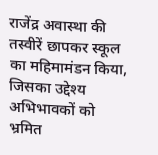राजेंद्र अवास्था की तस्वीरें छापकर स्कूल का महिमामंडन किया, जिसका उद्देश्य अभिभावकों को भ्रमित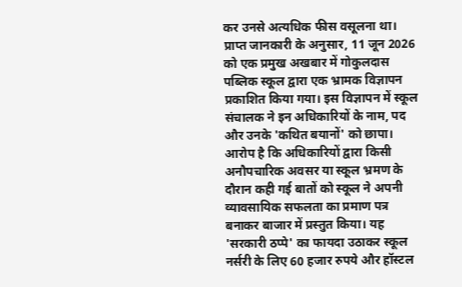कर उनसे अत्यधिक फीस वसूलना था। प्राप्त जानकारी के अनुसार, 11 जून 2026 को एक प्रमुख अखबार में गोकुलदास पब्लिक स्कूल द्वारा एक भ्रामक विज्ञापन प्रकाशित किया गया। इस विज्ञापन में स्कूल संचालक ने इन अधिकारियों के नाम, पद और उनके 'कथित बयानों' को छापा। आरोप है कि अधिकारियों द्वारा किसी अनौपचारिक अवसर या स्कूल भ्रमण के दौरान कही गई बातों को स्कूल ने अपनी व्यावसायिक सफलता का प्रमाण पत्र बनाकर बाजार में प्रस्तुत किया। यह 'सरकारी ठप्पे' का फायदा उठाकर स्कूल नर्सरी के लिए 60 हजार रुपये और हॉस्टल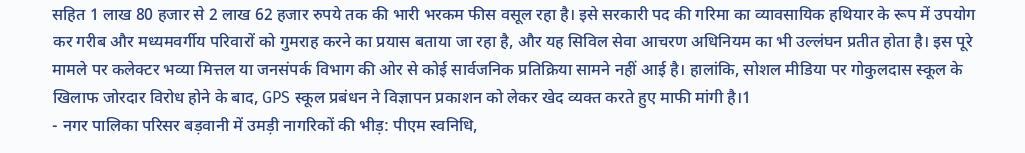सहित 1 लाख 80 हजार से 2 लाख 62 हजार रुपये तक की भारी भरकम फीस वसूल रहा है। इसे सरकारी पद की गरिमा का व्यावसायिक हथियार के रूप में उपयोग कर गरीब और मध्यमवर्गीय परिवारों को गुमराह करने का प्रयास बताया जा रहा है, और यह सिविल सेवा आचरण अधिनियम का भी उल्लंघन प्रतीत होता है। इस पूरे मामले पर कलेक्टर भव्या मित्तल या जनसंपर्क विभाग की ओर से कोई सार्वजनिक प्रतिक्रिया सामने नहीं आई है। हालांकि, सोशल मीडिया पर गोकुलदास स्कूल के खिलाफ जोरदार विरोध होने के बाद, GPS स्कूल प्रबंधन ने विज्ञापन प्रकाशन को लेकर खेद व्यक्त करते हुए माफी मांगी है।1
- नगर पालिका परिसर बड़वानी में उमड़ी नागरिकों की भीड़: पीएम स्वनिधि,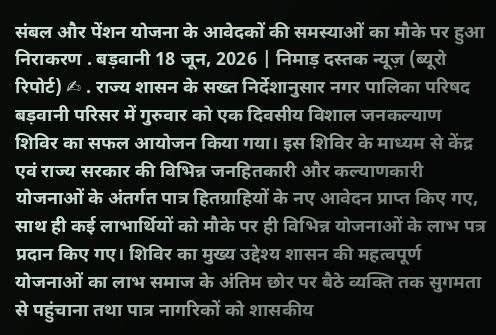संबल और पेंशन योजना के आवेदकों की समस्याओं का मौके पर हुआ निराकरण . बड़वानी 18 जून, 2026 | निमाड़ दस्तक न्यूज़ (ब्यूरो रिपोर्ट) ✍ . राज्य शासन के सख्त निर्देशानुसार नगर पालिका परिषद बड़वानी परिसर में गुरुवार को एक दिवसीय विशाल जनकल्याण शिविर का सफल आयोजन किया गया। इस शिविर के माध्यम से केंद्र एवं राज्य सरकार की विभिन्न जनहितकारी और कल्याणकारी योजनाओं के अंतर्गत पात्र हितग्राहियों के नए आवेदन प्राप्त किए गए, साथ ही कई लाभार्थियों को मौके पर ही विभिन्न योजनाओं के लाभ पत्र प्रदान किए गए। शिविर का मुख्य उद्देश्य शासन की महत्वपूर्ण योजनाओं का लाभ समाज के अंतिम छोर पर बैठे व्यक्ति तक सुगमता से पहुंचाना तथा पात्र नागरिकों को शासकीय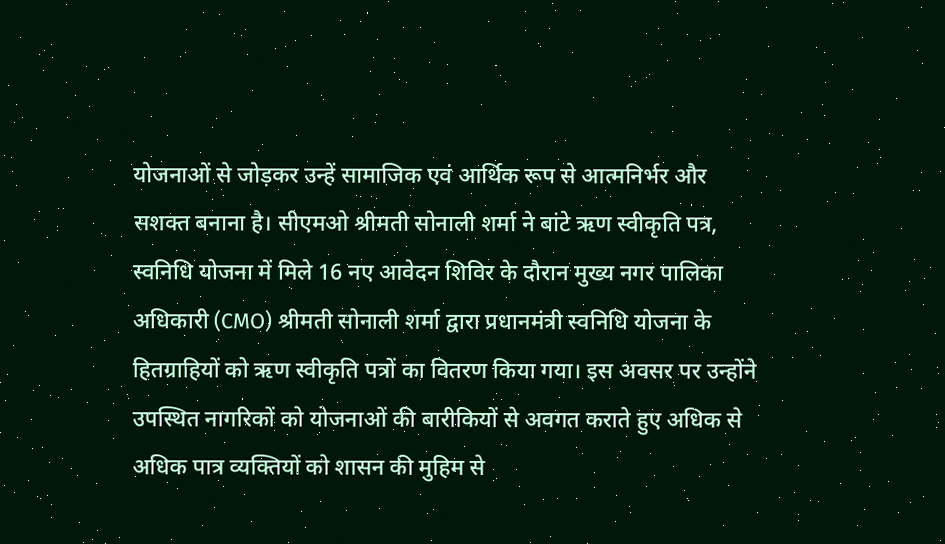योजनाओं से जोड़कर उन्हें सामाजिक एवं आर्थिक रूप से आत्मनिर्भर और सशक्त बनाना है। सीएमओ श्रीमती सोनाली शर्मा ने बांटे ऋण स्वीकृति पत्र, स्वनिधि योजना में मिले 16 नए आवेदन शिविर के दौरान मुख्य नगर पालिका अधिकारी (CMO) श्रीमती सोनाली शर्मा द्वारा प्रधानमंत्री स्वनिधि योजना के हितग्राहियों को ऋण स्वीकृति पत्रों का वितरण किया गया। इस अवसर पर उन्होंने उपस्थित नागरिकों को योजनाओं की बारीकियों से अवगत कराते हुए अधिक से अधिक पात्र व्यक्तियों को शासन की मुहिम से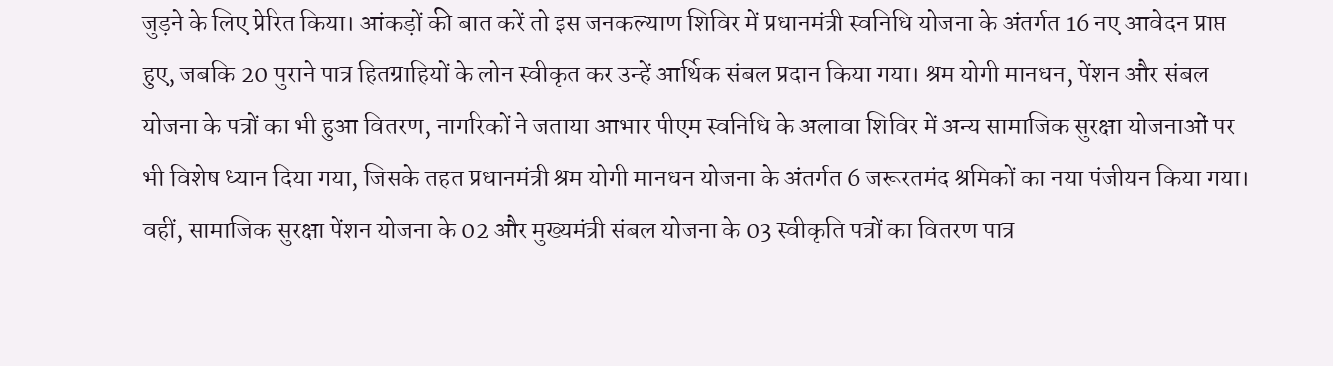जुड़ने के लिए प्रेरित किया। आंकड़ों की बात करें तो इस जनकल्याण शिविर में प्रधानमंत्री स्वनिधि योजना के अंतर्गत 16 नए आवेदन प्राप्त हुए, जबकि 20 पुराने पात्र हितग्राहियों के लोन स्वीकृत कर उन्हें आर्थिक संबल प्रदान किया गया। श्रम योगी मानधन, पेंशन और संबल योजना के पत्रों का भी हुआ वितरण, नागरिकों ने जताया आभार पीएम स्वनिधि के अलावा शिविर में अन्य सामाजिक सुरक्षा योजनाओं पर भी विशेष ध्यान दिया गया, जिसके तहत प्रधानमंत्री श्रम योगी मानधन योजना के अंतर्गत 6 जरूरतमंद श्रमिकों का नया पंजीयन किया गया। वहीं, सामाजिक सुरक्षा पेंशन योजना के 02 और मुख्यमंत्री संबल योजना के 03 स्वीकृति पत्रों का वितरण पात्र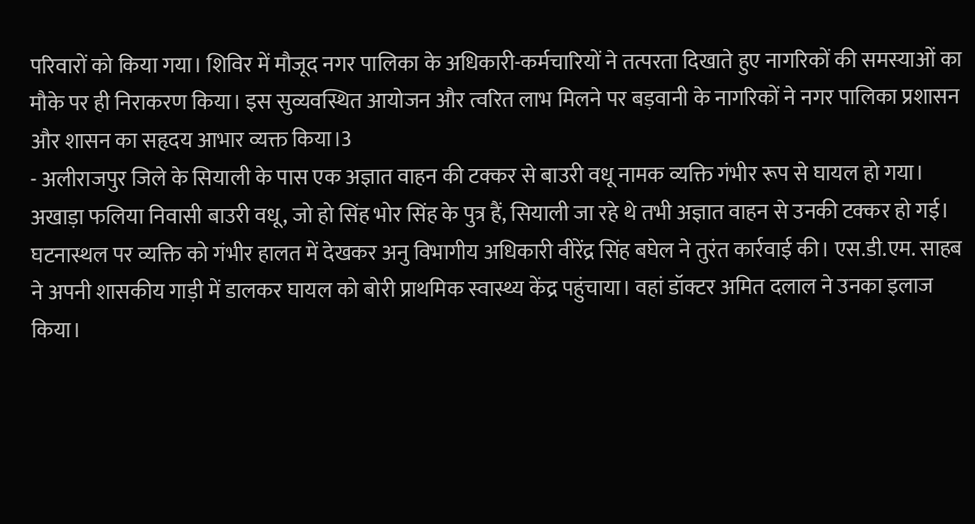परिवारों को किया गया। शिविर में मौजूद नगर पालिका के अधिकारी-कर्मचारियों ने तत्परता दिखाते हुए नागरिकों की समस्याओं का मौके पर ही निराकरण किया। इस सुव्यवस्थित आयोजन और त्वरित लाभ मिलने पर बड़वानी के नागरिकों ने नगर पालिका प्रशासन और शासन का सहृदय आभार व्यक्त किया।3
- अलीराजपुर जिले के सियाली के पास एक अज्ञात वाहन की टक्कर से बाउरी वधू नामक व्यक्ति गंभीर रूप से घायल हो गया। अखाड़ा फलिया निवासी बाउरी वधू, जो हो सिंह भोर सिंह के पुत्र हैं, सियाली जा रहे थे तभी अज्ञात वाहन से उनकी टक्कर हो गई। घटनास्थल पर व्यक्ति को गंभीर हालत में देखकर अनु विभागीय अधिकारी वीरेंद्र सिंह बघेल ने तुरंत कार्रवाई की। एस.डी.एम. साहब ने अपनी शासकीय गाड़ी में डालकर घायल को बोरी प्राथमिक स्वास्थ्य केंद्र पहुंचाया। वहां डॉक्टर अमित दलाल ने उनका इलाज किया।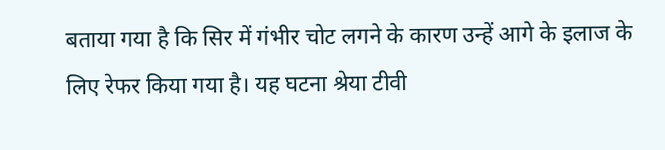बताया गया है कि सिर में गंभीर चोट लगने के कारण उन्हें आगे के इलाज के लिए रेफर किया गया है। यह घटना श्रेया टीवी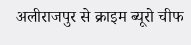अलीराजपुर से क्राइम ब्यूरो चीफ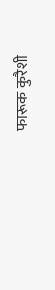फारूक कुरैशी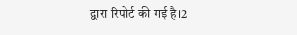द्वारा रिपोर्ट की गई है।2